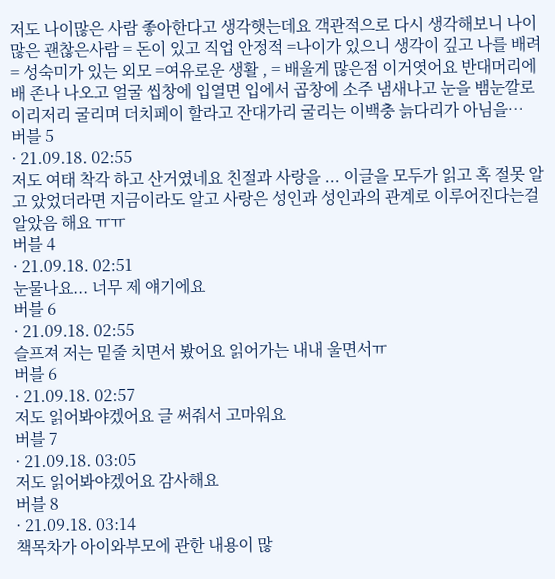저도 나이많은 사람 좋아한다고 생각햇는데요 객관적으로 다시 생각해보니 나이많은 괜찮은사람 = 돈이 있고 직업 안정적 =나이가 있으니 생각이 깊고 나를 배려 = 성숙미가 있는 외모 =여유로운 생활 , = 배울게 많은점 이거엿어요 반대머리에 배 존나 나오고 얼굴 씹창에 입열면 입에서 곱창에 소주 냄새나고 눈을 뱀눈깔로 이리저리 굴리며 더치페이 할라고 잔대가리 굴리는 이백충 늙다리가 아님을…
버블 5
· 21.09.18. 02:55
저도 여태 착각 하고 산거였네요 친절과 사랑을 ... 이글을 모두가 읽고 혹 절못 알고 았었더라면 지금이라도 알고 사랑은 성인과 성인과의 관계로 이루어진다는걸 알았음 해요 ㅠㅠ
버블 4
· 21.09.18. 02:51
눈물나요... 너무 제 얘기에요
버블 6
· 21.09.18. 02:55
슬프져 저는 밑줄 치면서 봤어요 읽어가는 내내 울면서ㅠ
버블 6
· 21.09.18. 02:57
저도 읽어봐야겠어요 글 써줘서 고마워요
버블 7
· 21.09.18. 03:05
저도 읽어봐야겠어요 감사해요
버블 8
· 21.09.18. 03:14
책목차가 아이와부모에 관한 내용이 많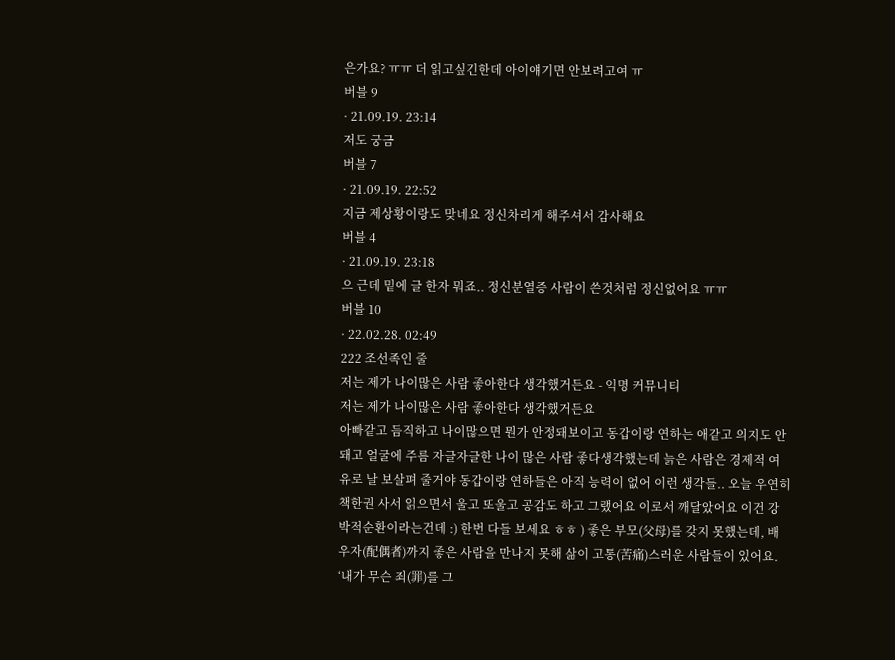은가요? ㅠㅠ 더 읽고싶긴한데 아이얘기면 안보려고여 ㅠ
버블 9
· 21.09.19. 23:14
저도 궁금
버블 7
· 21.09.19. 22:52
지금 제상황이랑도 맞네요 정신차리게 해주셔서 감사해요
버블 4
· 21.09.19. 23:18
으 근데 밑에 글 한자 뭐죠.. 정신분열증 사람이 쓴것처럼 정신없어요 ㅠㅠ
버블 10
· 22.02.28. 02:49
222 조선족인 줄
저는 제가 나이많은 사람 좋아한다 생각했거든요 - 익명 커뮤니티
저는 제가 나이많은 사람 좋아한다 생각했거든요
아빠같고 듬직하고 나이많으면 뭔가 안정돼보이고 동갑이랑 연하는 애같고 의지도 안돼고 얼굴에 주름 자글자글한 나이 많은 사람 좋다생각했는데 늙은 사람은 경제적 여유로 날 보살펴 줄거야 동갑이랑 연하들은 아직 능력이 없어 이런 생각들.. 오늘 우연히 책한권 사서 읽으면서 울고 또울고 공감도 하고 그랬어요 이로서 깨달았어요 이건 강박적순환이라는건데 :) 한번 다들 보세요 ㅎㅎ ) 좋은 부모(父母)를 갖지 못했는데, 배우자(配偶者)까지 좋은 사람을 만나지 못해 삶이 고통(苦痛)스러운 사람들이 있어요. ‘내가 무슨 죄(罪)를 그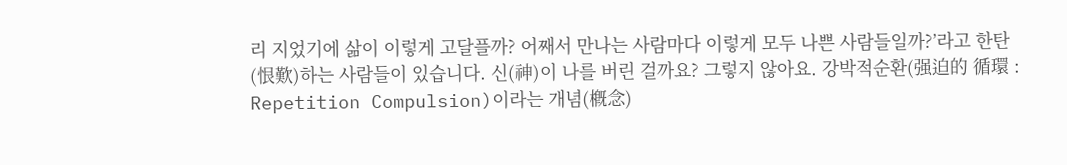리 지었기에 삶이 이렇게 고달플까? 어째서 만나는 사람마다 이렇게 모두 나쁜 사람들일까?’라고 한탄(恨歎)하는 사람들이 있습니다. 신(神)이 나를 버린 걸까요? 그렇지 않아요. 강박적순환(强迫的 循環 : Repetition Compulsion)이라는 개념(槪念)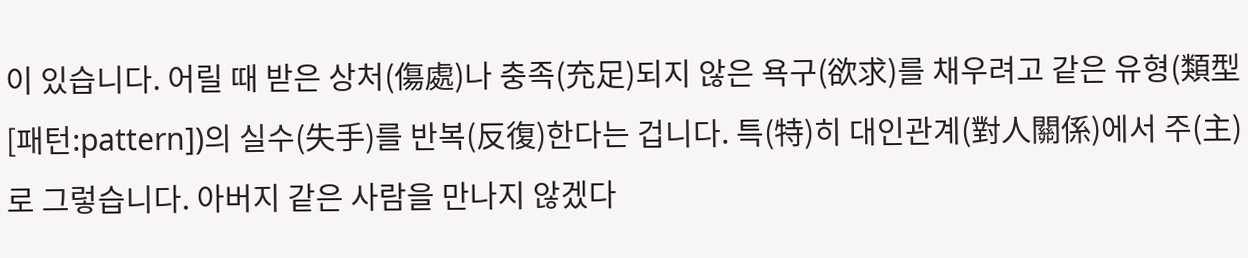이 있습니다. 어릴 때 받은 상처(傷處)나 충족(充足)되지 않은 욕구(欲求)를 채우려고 같은 유형(類型[패턴:pattern])의 실수(失手)를 반복(反復)한다는 겁니다. 특(特)히 대인관계(對人關係)에서 주(主)로 그렇습니다. 아버지 같은 사람을 만나지 않겠다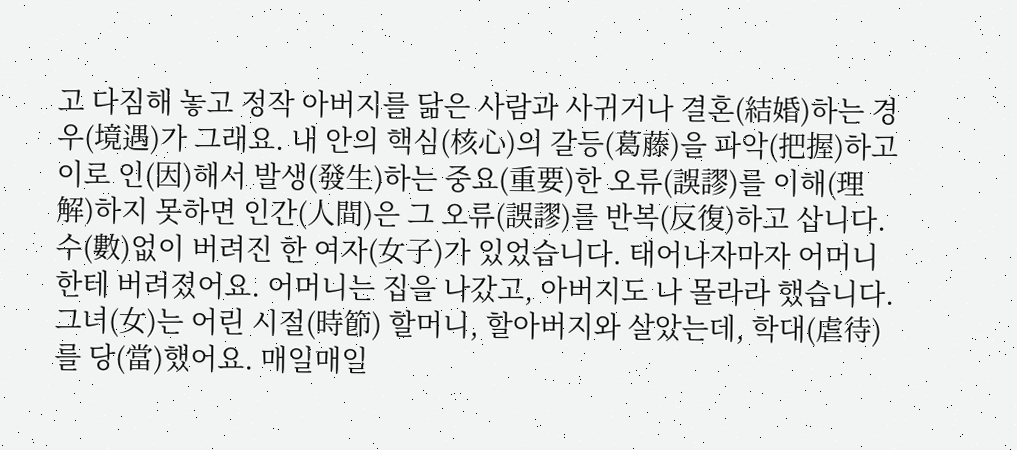고 다짐해 놓고 정작 아버지를 닮은 사람과 사귀거나 결혼(結婚)하는 경우(境遇)가 그래요. 내 안의 핵심(核心)의 갈등(葛藤)을 파악(把握)하고 이로 인(因)해서 발생(發生)하는 중요(重要)한 오류(誤謬)를 이해(理解)하지 못하면 인간(人間)은 그 오류(誤謬)를 반복(反復)하고 삽니다. 수(數)없이 버려진 한 여자(女子)가 있었습니다. 태어나자마자 어머니한테 버려졌어요. 어머니는 집을 나갔고, 아버지도 나 몰라라 했습니다. 그녀(女)는 어린 시절(時節) 할머니, 할아버지와 살았는데, 학대(虐待)를 당(當)했어요. 매일매일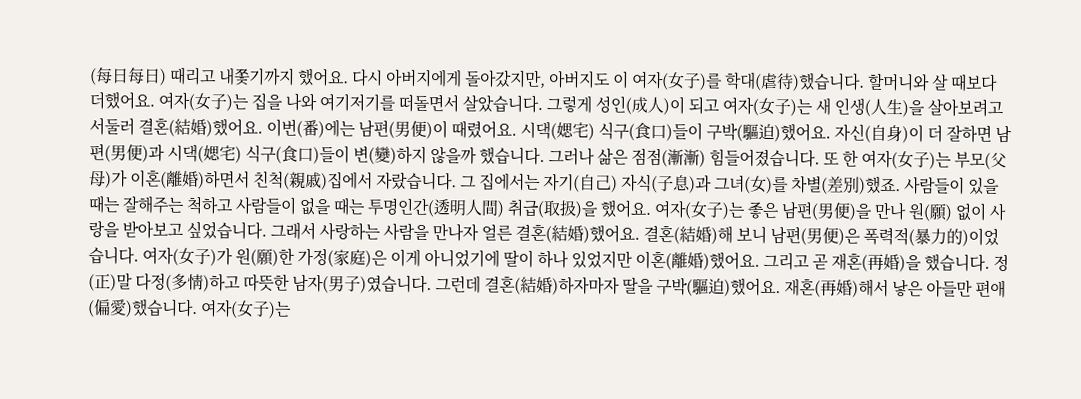(每日每日) 때리고 내쫓기까지 했어요. 다시 아버지에게 돌아갔지만, 아버지도 이 여자(女子)를 학대(虐待)했습니다. 할머니와 살 때보다 더했어요. 여자(女子)는 집을 나와 여기저기를 떠돌면서 살았습니다. 그렇게 성인(成人)이 되고 여자(女子)는 새 인생(人生)을 살아보려고 서둘러 결혼(結婚)했어요. 이번(番)에는 남편(男便)이 때렸어요. 시댁(媤宅) 식구(食口)들이 구박(驅迫)했어요. 자신(自身)이 더 잘하면 남편(男便)과 시댁(媤宅) 식구(食口)들이 변(變)하지 않을까 했습니다. 그러나 삶은 점점(漸漸) 힘들어졌습니다. 또 한 여자(女子)는 부모(父母)가 이혼(離婚)하면서 친척(親戚)집에서 자랐습니다. 그 집에서는 자기(自己) 자식(子息)과 그녀(女)를 차별(差別)했죠. 사람들이 있을 때는 잘해주는 척하고 사람들이 없을 때는 투명인간(透明人間) 취급(取扱)을 했어요. 여자(女子)는 좋은 남편(男便)을 만나 원(願) 없이 사랑을 받아보고 싶었습니다. 그래서 사랑하는 사람을 만나자 얼른 결혼(結婚)했어요. 결혼(結婚)해 보니 남편(男便)은 폭력적(暴力的)이었습니다. 여자(女子)가 원(願)한 가정(家庭)은 이게 아니었기에 딸이 하나 있었지만 이혼(離婚)했어요. 그리고 곧 재혼(再婚)을 했습니다. 정(正)말 다정(多情)하고 따뜻한 남자(男子)였습니다. 그런데 결혼(結婚)하자마자 딸을 구박(驅迫)했어요. 재혼(再婚)해서 낳은 아들만 편애(偏愛)했습니다. 여자(女子)는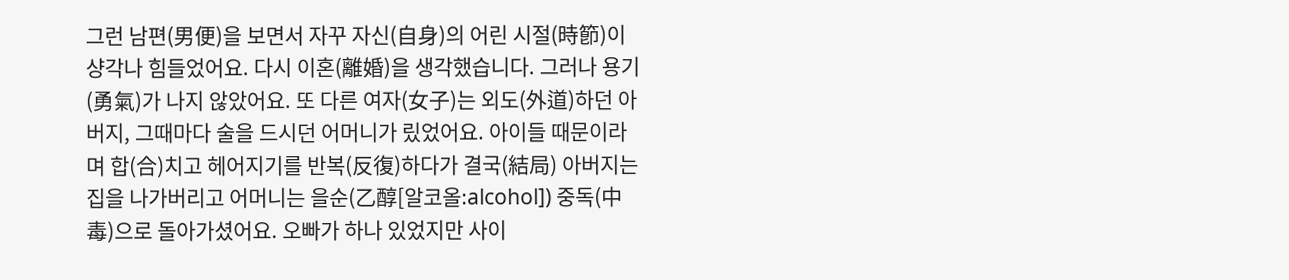그런 남편(男便)을 보면서 자꾸 자신(自身)의 어린 시절(時節)이 샹각나 힘들었어요. 다시 이혼(離婚)을 생각했습니다. 그러나 용기(勇氣)가 나지 않았어요. 또 다른 여자(女子)는 외도(外道)하던 아버지, 그때마다 술을 드시던 어머니가 맀었어요. 아이들 때문이라며 합(合)치고 헤어지기를 반복(反復)하다가 결국(結局) 아버지는 집을 나가버리고 어머니는 을순(乙醇[알코올:alcohol]) 중독(中毒)으로 돌아가셨어요. 오빠가 하나 있었지만 사이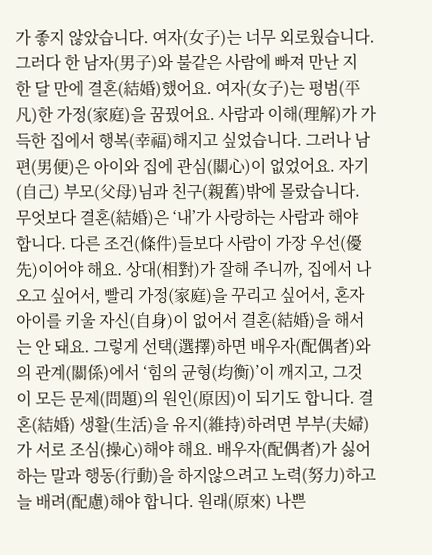가 좋지 않았습니다. 여자(女子)는 너무 외로웠습니다. 그러다 한 남자(男子)와 불같은 사람에 빠져 만난 지 한 달 만에 결혼(結婚)했어요. 여자(女子)는 평범(平凡)한 가정(家庭)을 꿈꿨어요. 사람과 이해(理解)가 가득한 집에서 행복(幸福)해지고 싶었습니다. 그러나 남편(男便)은 아이와 집에 관심(關心)이 없었어요. 자기(自己) 부모(父母)님과 친구(親舊)밖에 몰랐습니다. 무엇보다 결혼(結婚)은 ‘내’가 사랑하는 사람과 해야 합니다. 다른 조건(條件)들보다 사람이 가장 우선(優先)이어야 해요. 상대(相對)가 잘해 주니까, 집에서 나오고 싶어서, 빨리 가정(家庭)을 꾸리고 싶어서, 혼자 아이를 키울 자신(自身)이 없어서 결혼(結婚)을 해서는 안 돼요. 그렇게 선택(選擇)하면 배우자(配偶者)와의 관계(關係)에서 ‘힘의 균형(均衡)’이 깨지고, 그것이 모든 문제(問題)의 원인(原因)이 되기도 합니다. 결혼(結婚) 생활(生活)을 유지(維持)하려면 부부(夫婦)가 서로 조심(操心)해야 해요. 배우자(配偶者)가 싫어하는 말과 행동(行動)을 하지않으려고 노력(努力)하고 늘 배려(配慮)해야 합니다. 원래(原來) 나쁜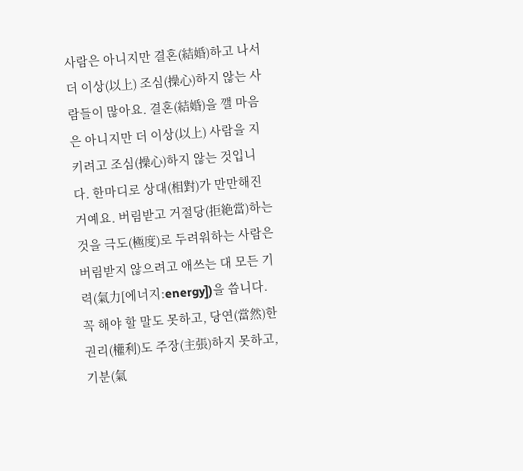사람은 아니지만 결혼(結婚)하고 나서 더 이상(以上) 조심(操心)하지 않는 사람들이 많아요. 결혼(結婚)을 깰 마음은 아니지만 더 이상(以上) 사람을 지키려고 조심(操心)하지 않는 것입니다. 한마디로 상대(相對)가 만만해진 거예요. 버림받고 거절당(拒絶當)하는 것을 극도(極度)로 두려워하는 사람은 버림받지 않으려고 애쓰는 대 모든 기력(氣力[에너지:energy])을 씁니다. 꼭 해야 할 말도 못하고, 당연(當然)한 권리(權利)도 주장(主張)하지 못하고, 기분(氣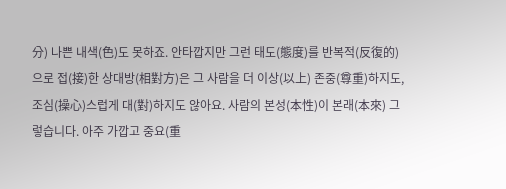分) 나쁜 내색(色)도 못하죠. 안타깝지만 그런 태도(態度)를 반복적(反復的)으로 접(接)한 상대방(相對方)은 그 사람을 더 이상(以上) 존중(尊重)하지도, 조심(操心)스럽게 대(對)하지도 않아요. 사람의 본성(本性)이 본래(本來) 그렇습니다. 아주 가깝고 중요(重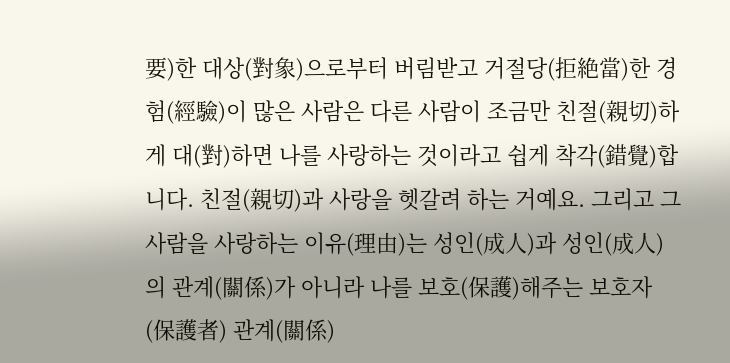要)한 대상(對象)으로부터 버림받고 거절당(拒絶當)한 경험(經驗)이 많은 사람은 다른 사람이 조금만 친절(親切)하게 대(對)하면 나를 사랑하는 것이라고 쉽게 착각(錯覺)합니다. 친절(親切)과 사랑을 헷갈려 하는 거예요. 그리고 그 사람을 사랑하는 이유(理由)는 성인(成人)과 성인(成人)의 관계(關係)가 아니라 나를 보호(保護)해주는 보호자(保護者) 관계(關係)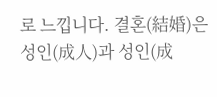로 느낍니다. 결혼(結婚)은 성인(成人)과 성인(成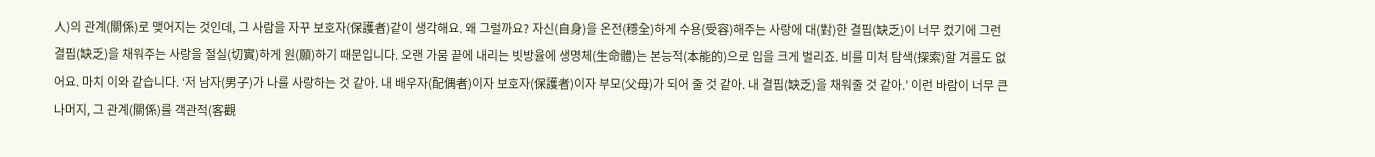人)의 관계(關係)로 맺어지는 것인데, 그 사람을 자꾸 보호자(保護者)같이 생각해요. 왜 그럴까요? 자신(自身)을 온전(穩全)하게 수용(受容)해주는 사랑에 대(對)한 결핍(缺乏)이 너무 컸기에 그런 결핍(缺乏)을 채워주는 사랑을 절실(切實)하게 원(願)하기 때문입니다. 오랜 가뭄 끝에 내리는 빗방율에 생명체(生命體)는 본능적(本能的)으로 입을 크게 벌리죠. 비를 미처 탐색(探索)할 겨를도 없어요. 마치 이와 같습니다. ‘저 남자(男子)가 나를 사랑하는 것 같아. 내 배우자(配偶者)이자 보호자(保護者)이자 부모(父母)가 되어 줄 것 같아. 내 결핍(缺乏)을 채워줄 것 같아.’ 이런 바람이 너무 큰 나머지, 그 관계(關係)를 객관적(客觀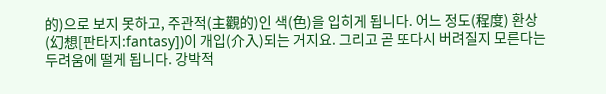的)으로 보지 못하고, 주관적(主觀的)인 색(色)을 입히게 됩니다. 어느 정도(程度) 환상(幻想[판타지:fantasy])이 개입(介入)되는 거지요. 그리고 곧 또다시 버려질지 모른다는 두려움에 떨게 됩니다. 강박적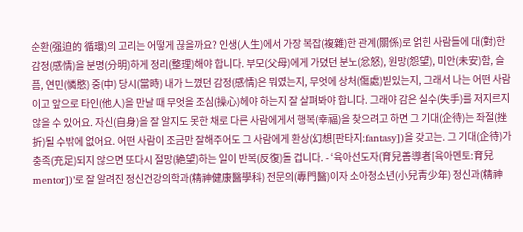순환(强迫的 循環)의 고리는 어떻게 끊을까요? 인생(人生)에서 가장 복잡(複雜)한 관계(關係)로 얽힌 사람들에 대(對)한 감정(感情)을 분명(分明)하게 정리(整理)해야 합니다. 부모(父母)에게 가뎠던 분노(忿怒), 원망(怨望), 미안(未安)함, 슬픔, 연민(憐愍) 중(中) 당시(當時) 내가 느꼈던 감정(感情)은 뭐였는지, 무엇에 상처(傷處)빋있는지, 그래서 나는 어떤 사람이고 앞으로 타인(他人)을 만날 때 무엇을 조심(操心)헤야 하는지 잘 살펴봐야 합니다. 그래야 감은 실수(失手)를 저지르지 않을 수 있어요. 자신(自身)을 잘 알지도 못한 채로 다른 사람에게서 행복(幸福)을 찾으려고 하면 그 기대(企待)는 좌절(挫折)될 수밖에 없어요. 어떤 사람이 조금만 잘해주어도 그 사람에게 환상(幻想[판타지:fantasy])을 갖고는. 그 기대(企待)가 충족(充足)되지 않으면 또다시 절망(絶望)하는 일이 반복(反復)돌 겁니다. - ‘육아선도자(育兒善導者[육아멘토:育兒mentor])’로 잘 알려진 정신건강의학과(精神健康醫學科) 전문의(專門醫)이자 소아청소년(小兒靑少年) 정신과(精神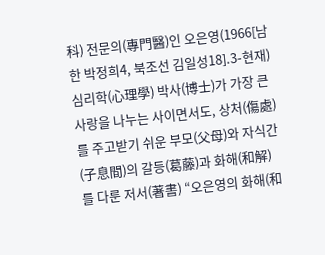科) 전문의(專門醫)인 오은영(1966[남한 박정희4, 북조선 김일성18].3-현재) 심리학(心理學) 박사(博士)가 가장 큰 사랑을 나누는 사이면서도, 상처(傷處)를 주고받기 쉬운 부모(父母)와 자식간(子息間)의 갈등(葛藤)과 화해(和解)를 다룬 저서(著書) “오은영의 화해(和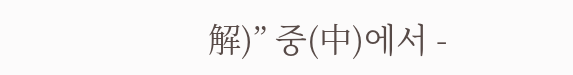解)” 중(中)에서 -